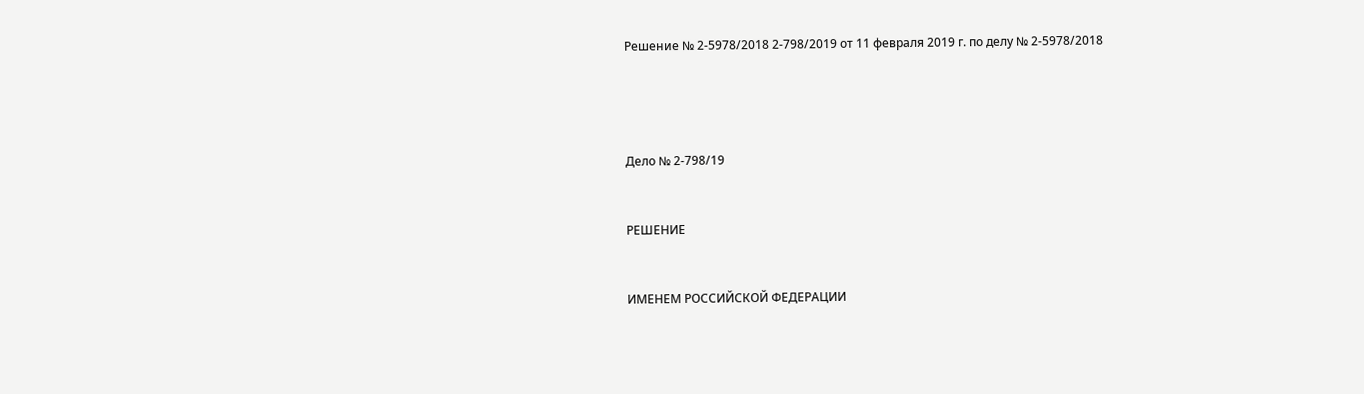Решение № 2-5978/2018 2-798/2019 от 11 февраля 2019 г. по делу № 2-5978/2018




Дело № 2-798/19


РЕШЕНИЕ


ИМЕНЕМ РОССИЙСКОЙ ФЕДЕРАЦИИ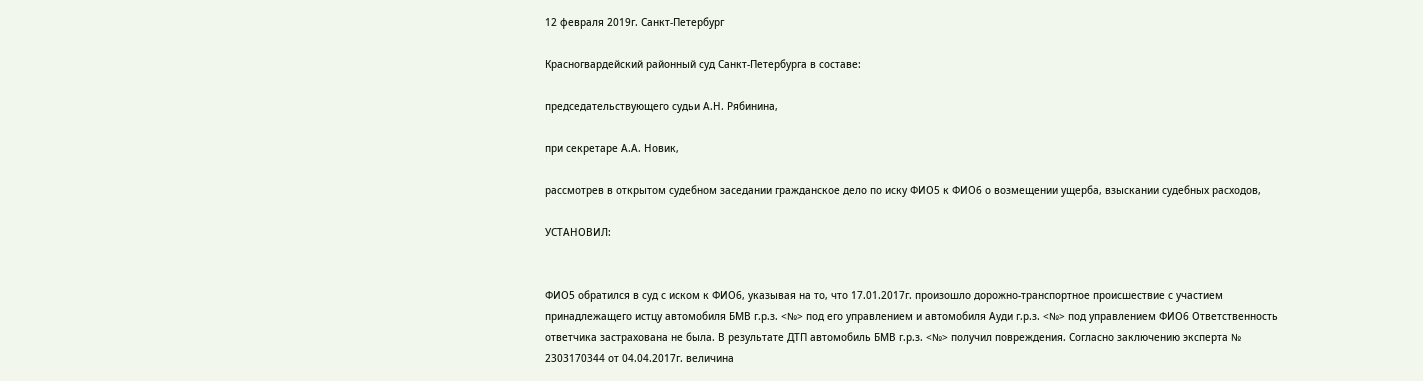12 февраля 2019г. Санкт-Петербург

Красногвардейский районный суд Санкт-Петербурга в составе:

председательствующего судьи А.Н. Рябинина,

при секретаре А.А. Новик,

рассмотрев в открытом судебном заседании гражданское дело по иску ФИО5 к ФИО6 о возмещении ущерба, взыскании судебных расходов,

УСТАНОВИЛ:


ФИО5 обратился в суд с иском к ФИО6, указывая на то, что 17.01.2017г. произошло дорожно-транспортное происшествие с участием принадлежащего истцу автомобиля БМВ г.р.з. <№> под его управлением и автомобиля Ауди г.р.з. <№> под управлением ФИО6 Ответственность ответчика застрахована не была. В результате ДТП автомобиль БМВ г.р.з. <№> получил повреждения. Согласно заключению эксперта № 2303170344 от 04.04.2017г. величина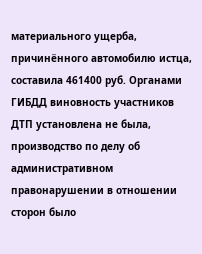материального ущерба, причинённого автомобилю истца, составила 461400 руб. Органами ГИБДД виновность участников ДТП установлена не была, производство по делу об административном правонарушении в отношении сторон было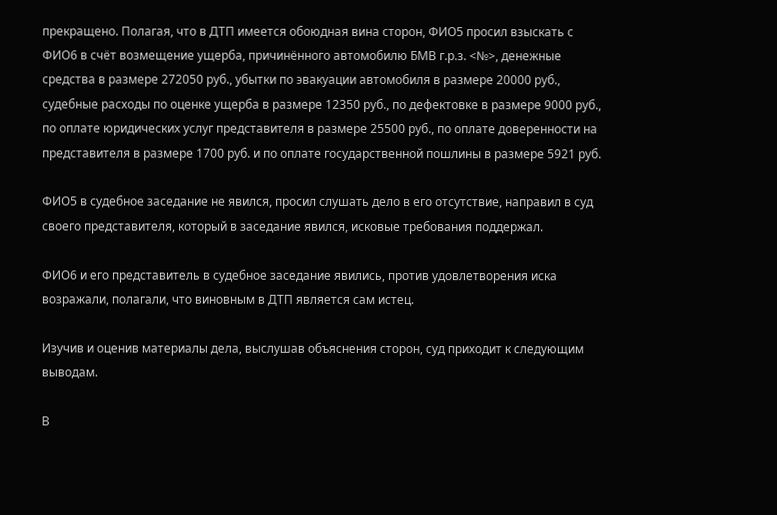прекращено. Полагая, что в ДТП имеется обоюдная вина сторон, ФИО5 просил взыскать с ФИО6 в счёт возмещение ущерба, причинённого автомобилю БМВ г.р.з. <№>, денежные средства в размере 272050 руб., убытки по эвакуации автомобиля в размере 20000 руб., судебные расходы по оценке ущерба в размере 12350 руб., по дефектовке в размере 9000 руб., по оплате юридических услуг представителя в размере 25500 руб., по оплате доверенности на представителя в размере 1700 руб. и по оплате государственной пошлины в размере 5921 руб.

ФИО5 в судебное заседание не явился, просил слушать дело в его отсутствие, направил в суд своего представителя, который в заседание явился, исковые требования поддержал.

ФИО6 и его представитель в судебное заседание явились, против удовлетворения иска возражали, полагали, что виновным в ДТП является сам истец.

Изучив и оценив материалы дела, выслушав объяснения сторон, суд приходит к следующим выводам.

В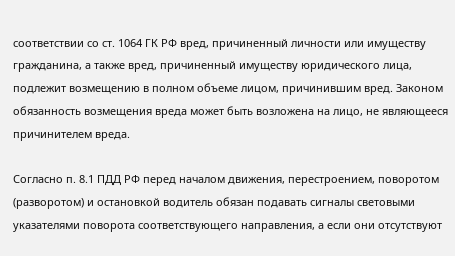соответствии со ст. 1064 ГК РФ вред, причиненный личности или имуществу гражданина, а также вред, причиненный имуществу юридического лица, подлежит возмещению в полном объеме лицом, причинившим вред. Законом обязанность возмещения вреда может быть возложена на лицо, не являющееся причинителем вреда.

Согласно п. 8.1 ПДД РФ перед началом движения, перестроением, поворотом (разворотом) и остановкой водитель обязан подавать сигналы световыми указателями поворота соответствующего направления, а если они отсутствуют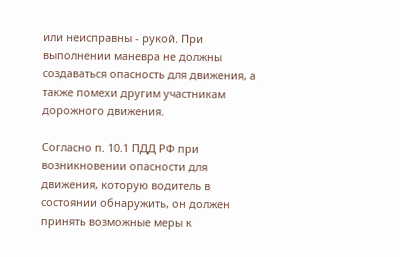или неисправны - рукой. При выполнении маневра не должны создаваться опасность для движения, а также помехи другим участникам дорожного движения.

Согласно п. 10.1 ПДД РФ при возникновении опасности для движения, которую водитель в состоянии обнаружить, он должен принять возможные меры к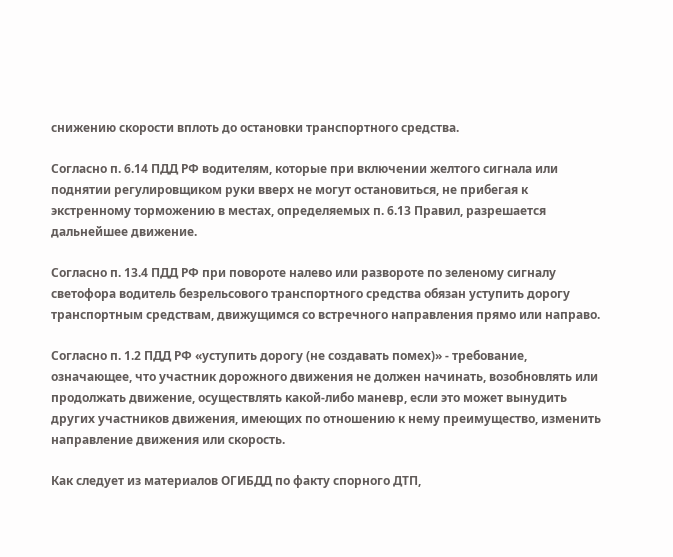снижению скорости вплоть до остановки транспортного средства.

Согласно п. 6.14 ПДД РФ водителям, которые при включении желтого сигнала или поднятии регулировщиком руки вверх не могут остановиться, не прибегая к экстренному торможению в местах, определяемых п. 6.13 Правил, разрешается дальнейшее движение.

Согласно п. 13.4 ПДД РФ при повороте налево или развороте по зеленому сигналу светофора водитель безрельсового транспортного средства обязан уступить дорогу транспортным средствам, движущимся со встречного направления прямо или направо.

Согласно п. 1.2 ПДД РФ «уступить дорогу (не создавать помех)» - требование, означающее, что участник дорожного движения не должен начинать, возобновлять или продолжать движение, осуществлять какой-либо маневр, если это может вынудить других участников движения, имеющих по отношению к нему преимущество, изменить направление движения или скорость.

Как следует из материалов ОГИБДД по факту спорного ДТП,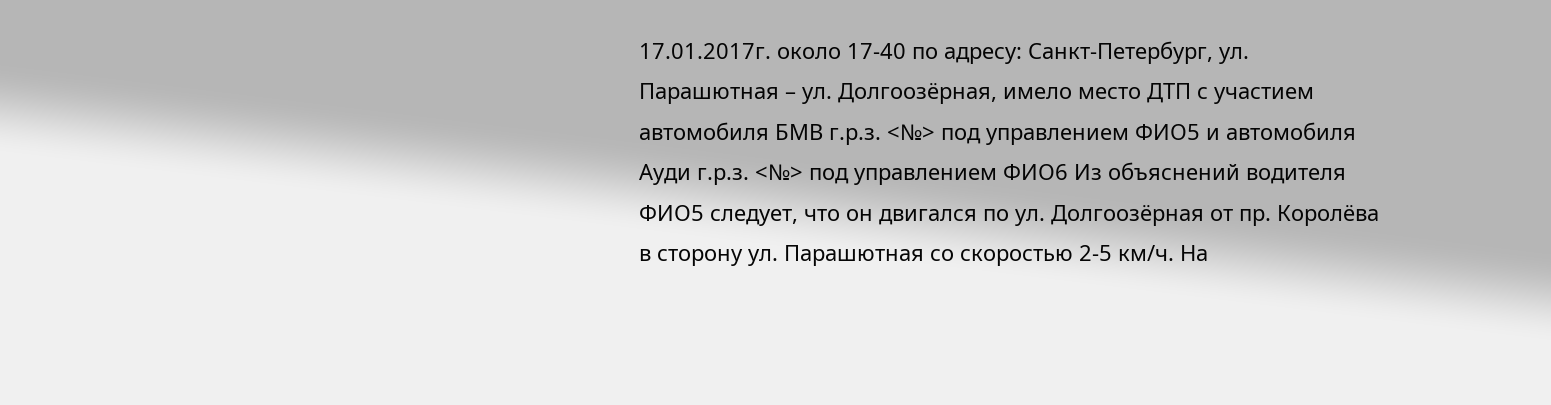17.01.2017г. около 17-40 по адресу: Санкт-Петербург, ул. Парашютная – ул. Долгоозёрная, имело место ДТП с участием автомобиля БМВ г.р.з. <№> под управлением ФИО5 и автомобиля Ауди г.р.з. <№> под управлением ФИО6 Из объяснений водителя ФИО5 следует, что он двигался по ул. Долгоозёрная от пр. Королёва в сторону ул. Парашютная со скоростью 2-5 км/ч. На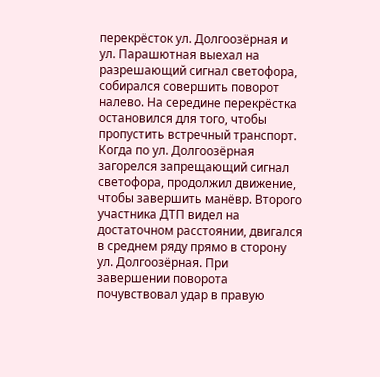перекрёсток ул. Долгоозёрная и ул. Парашютная выехал на разрешающий сигнал светофора, собирался совершить поворот налево. На середине перекрёстка остановился для того, чтобы пропустить встречный транспорт. Когда по ул. Долгоозёрная загорелся запрещающий сигнал светофора, продолжил движение, чтобы завершить манёвр. Второго участника ДТП видел на достаточном расстоянии, двигался в среднем ряду прямо в сторону ул. Долгоозёрная. При завершении поворота почувствовал удар в правую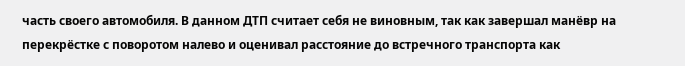часть своего автомобиля. В данном ДТП считает себя не виновным, так как завершал манёвр на перекрёстке с поворотом налево и оценивал расстояние до встречного транспорта как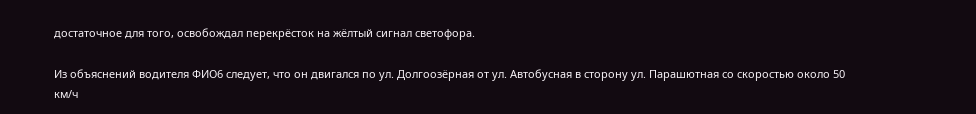достаточное для того, освобождал перекрёсток на жёлтый сигнал светофора.

Из объяснений водителя ФИО6 следует, что он двигался по ул. Долгоозёрная от ул. Автобусная в сторону ул. Парашютная со скоростью около 50 км/ч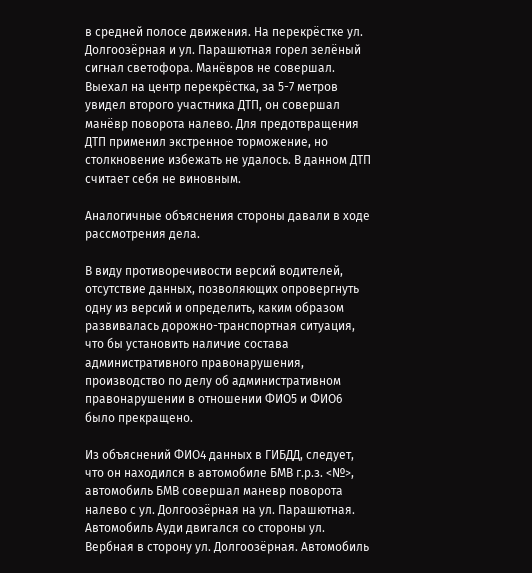в средней полосе движения. На перекрёстке ул. Долгоозёрная и ул. Парашютная горел зелёный сигнал светофора. Манёвров не совершал. Выехал на центр перекрёстка, за 5-7 метров увидел второго участника ДТП, он совершал манёвр поворота налево. Для предотвращения ДТП применил экстренное торможение, но столкновение избежать не удалось. В данном ДТП считает себя не виновным.

Аналогичные объяснения стороны давали в ходе рассмотрения дела.

В виду противоречивости версий водителей, отсутствие данных, позволяющих опровергнуть одну из версий и определить, каким образом развивалась дорожно-транспортная ситуация, что бы установить наличие состава административного правонарушения, производство по делу об административном правонарушении в отношении ФИО5 и ФИО6 было прекращено.

Из объяснений ФИО4 данных в ГИБДД, следует, что он находился в автомобиле БМВ г.р.з. <№>, автомобиль БМВ совершал маневр поворота налево с ул. Долгоозёрная на ул. Парашютная. Автомобиль Ауди двигался со стороны ул. Вербная в сторону ул. Долгоозёрная. Автомобиль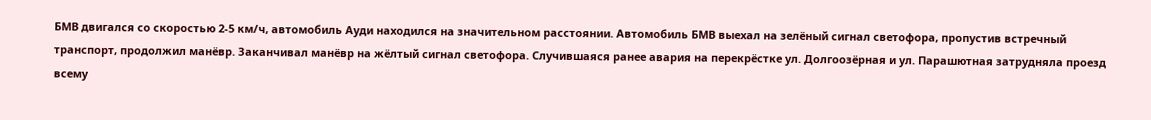БМВ двигался со скоростью 2-5 км/ч, автомобиль Ауди находился на значительном расстоянии. Автомобиль БМВ выехал на зелёный сигнал светофора, пропустив встречный транспорт, продолжил манёвр. Заканчивал манёвр на жёлтый сигнал светофора. Случившаяся ранее авария на перекрёстке ул. Долгоозёрная и ул. Парашютная затрудняла проезд всему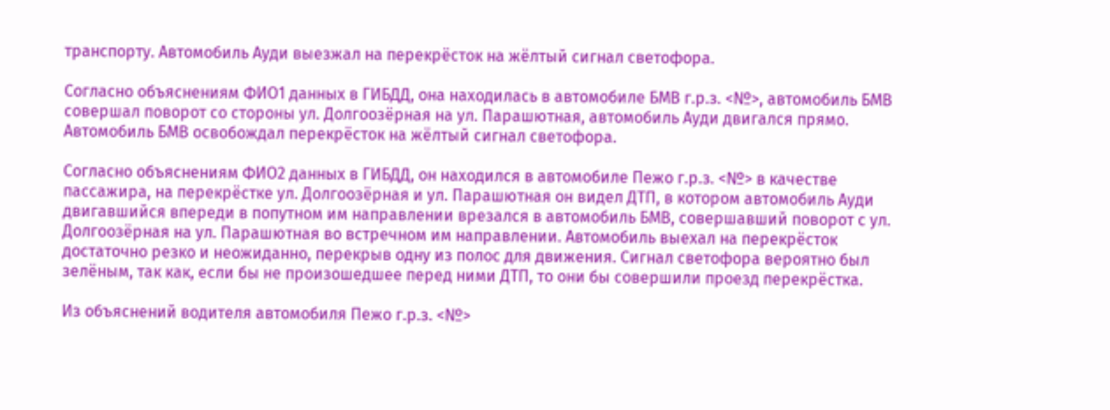транспорту. Автомобиль Ауди выезжал на перекрёсток на жёлтый сигнал светофора.

Согласно объяснениям ФИО1 данных в ГИБДД, она находилась в автомобиле БМВ г.р.з. <№>, автомобиль БМВ совершал поворот со стороны ул. Долгоозёрная на ул. Парашютная, автомобиль Ауди двигался прямо. Автомобиль БМВ освобождал перекрёсток на жёлтый сигнал светофора.

Согласно объяснениям ФИО2 данных в ГИБДД, он находился в автомобиле Пежо г.р.з. <№> в качестве пассажира, на перекрёстке ул. Долгоозёрная и ул. Парашютная он видел ДТП, в котором автомобиль Ауди двигавшийся впереди в попутном им направлении врезался в автомобиль БМВ, совершавший поворот с ул. Долгоозёрная на ул. Парашютная во встречном им направлении. Автомобиль выехал на перекрёсток достаточно резко и неожиданно, перекрыв одну из полос для движения. Сигнал светофора вероятно был зелёным, так как, если бы не произошедшее перед ними ДТП, то они бы совершили проезд перекрёстка.

Из объяснений водителя автомобиля Пежо г.р.з. <№>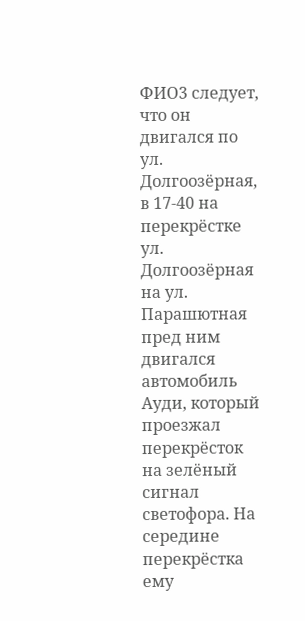ФИО3 следует, что он двигался по ул. Долгоозёрная, в 17-40 на перекрёстке ул. Долгоозёрная на ул. Парашютная пред ним двигался автомобиль Ауди, который проезжал перекрёсток на зелёный сигнал светофора. На середине перекрёстка ему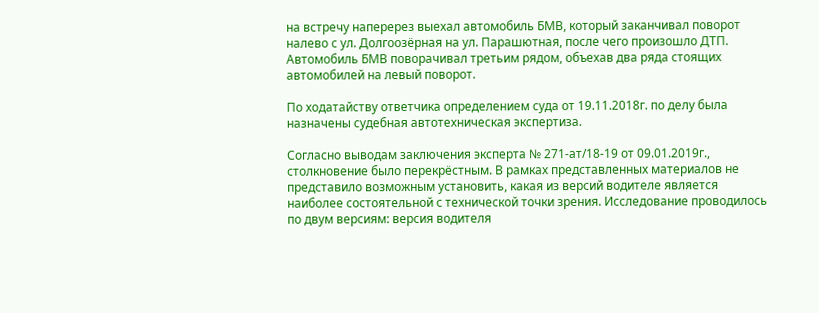на встречу наперерез выехал автомобиль БМВ, который заканчивал поворот налево с ул. Долгоозёрная на ул. Парашютная, после чего произошло ДТП. Автомобиль БМВ поворачивал третьим рядом, объехав два ряда стоящих автомобилей на левый поворот.

По ходатайству ответчика определением суда от 19.11.2018г. по делу была назначены судебная автотехническая экспертиза.

Согласно выводам заключения эксперта № 271-ат/18-19 от 09.01.2019г., столкновение было перекрёстным. В рамках представленных материалов не представило возможным установить, какая из версий водителе является наиболее состоятельной с технической точки зрения. Исследование проводилось по двум версиям: версия водителя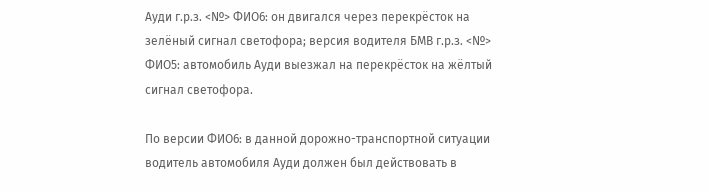Ауди г.р.з. <№> ФИО6: он двигался через перекрёсток на зелёный сигнал светофора; версия водителя БМВ г.р.з. <№> ФИО5: автомобиль Ауди выезжал на перекрёсток на жёлтый сигнал светофора.

По версии ФИО6: в данной дорожно-транспортной ситуации водитель автомобиля Ауди должен был действовать в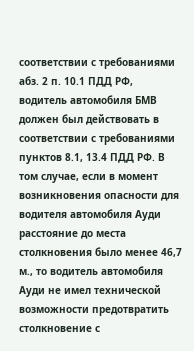соответствии с требованиями абз. 2 п. 10.1 ПДД РФ, водитель автомобиля БМВ должен был действовать в соответствии с требованиями пунктов 8.1, 13.4 ПДД РФ. В том случае, если в момент возникновения опасности для водителя автомобиля Ауди расстояние до места столкновения было менее 46,7 м., то водитель автомобиля Ауди не имел технической возможности предотвратить столкновение с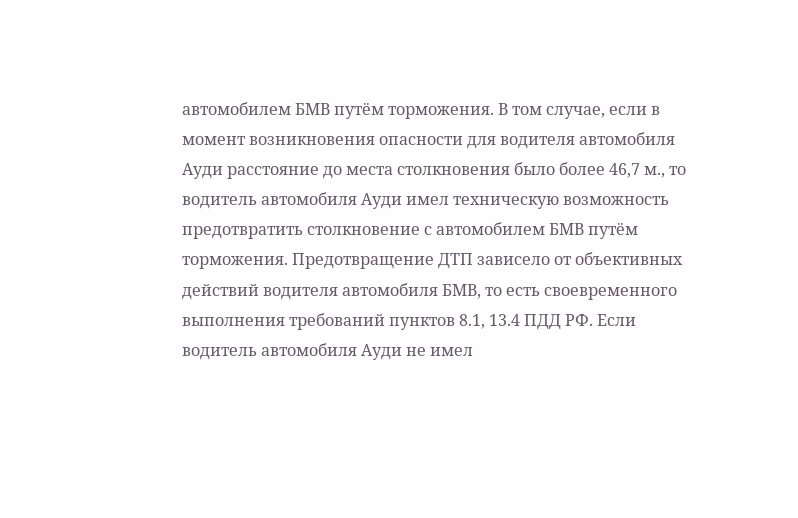автомобилем БМВ путём торможения. В том случае, если в момент возникновения опасности для водителя автомобиля Ауди расстояние до места столкновения было более 46,7 м., то водитель автомобиля Ауди имел техническую возможность предотвратить столкновение с автомобилем БМВ путём торможения. Предотвращение ДТП зависело от объективных действий водителя автомобиля БМВ, то есть своевременного выполнения требований пунктов 8.1, 13.4 ПДД РФ. Если водитель автомобиля Ауди не имел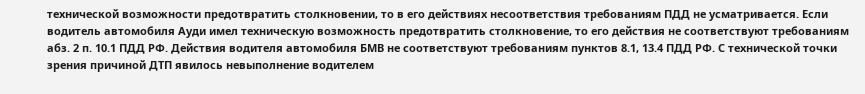технической возможности предотвратить столкновении, то в его действиях несоответствия требованиям ПДД не усматривается. Если водитель автомобиля Ауди имел техническую возможность предотвратить столкновение, то его действия не соответствуют требованиям абз. 2 п. 10.1 ПДД РФ. Действия водителя автомобиля БМВ не соответствуют требованиям пунктов 8.1, 13.4 ПДД РФ. С технической точки зрения причиной ДТП явилось невыполнение водителем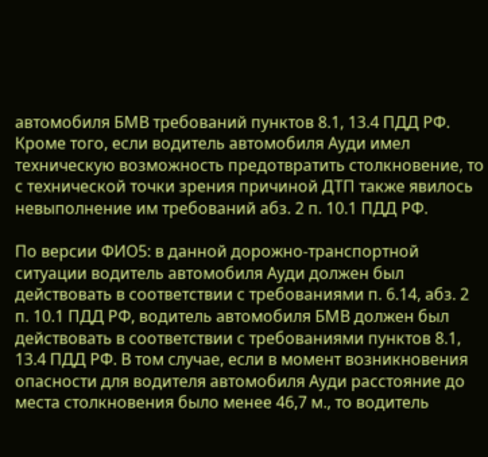автомобиля БМВ требований пунктов 8.1, 13.4 ПДД РФ. Кроме того, если водитель автомобиля Ауди имел техническую возможность предотвратить столкновение, то с технической точки зрения причиной ДТП также явилось невыполнение им требований абз. 2 п. 10.1 ПДД РФ.

По версии ФИО5: в данной дорожно-транспортной ситуации водитель автомобиля Ауди должен был действовать в соответствии с требованиями п. 6.14, абз. 2 п. 10.1 ПДД РФ, водитель автомобиля БМВ должен был действовать в соответствии с требованиями пунктов 8.1, 13.4 ПДД РФ. В том случае, если в момент возникновения опасности для водителя автомобиля Ауди расстояние до места столкновения было менее 46,7 м., то водитель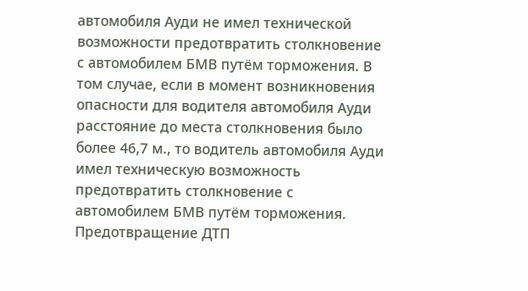автомобиля Ауди не имел технической возможности предотвратить столкновение с автомобилем БМВ путём торможения. В том случае, если в момент возникновения опасности для водителя автомобиля Ауди расстояние до места столкновения было более 46,7 м., то водитель автомобиля Ауди имел техническую возможность предотвратить столкновение с автомобилем БМВ путём торможения. Предотвращение ДТП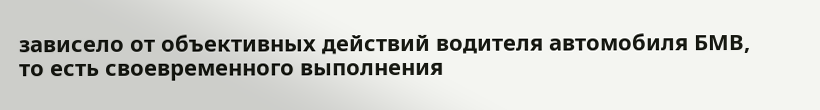зависело от объективных действий водителя автомобиля БМВ, то есть своевременного выполнения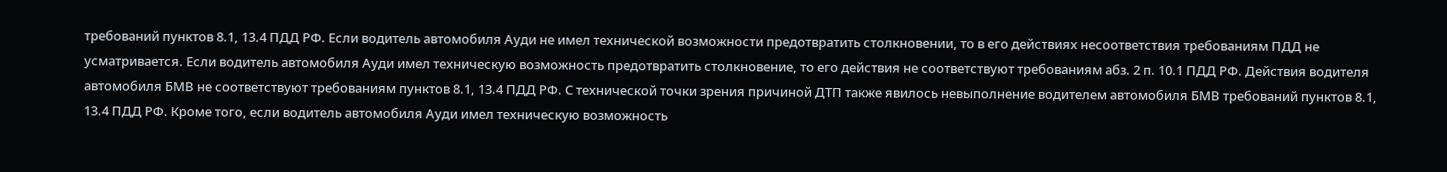требований пунктов 8.1, 13.4 ПДД РФ. Если водитель автомобиля Ауди не имел технической возможности предотвратить столкновении, то в его действиях несоответствия требованиям ПДД не усматривается. Если водитель автомобиля Ауди имел техническую возможность предотвратить столкновение, то его действия не соответствуют требованиям абз. 2 п. 10.1 ПДД РФ. Действия водителя автомобиля БМВ не соответствуют требованиям пунктов 8.1, 13.4 ПДД РФ. С технической точки зрения причиной ДТП также явилось невыполнение водителем автомобиля БМВ требований пунктов 8.1, 13.4 ПДД РФ. Кроме того, если водитель автомобиля Ауди имел техническую возможность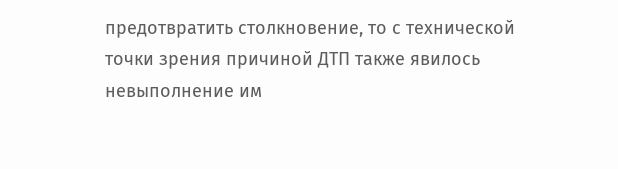предотвратить столкновение, то с технической точки зрения причиной ДТП также явилось невыполнение им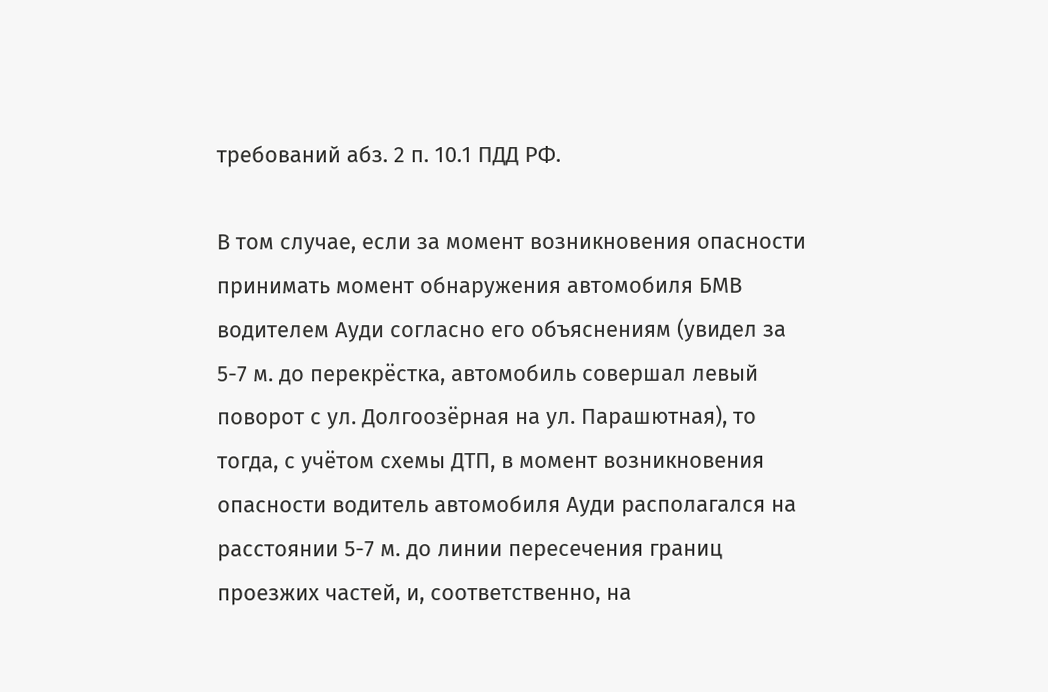требований абз. 2 п. 10.1 ПДД РФ.

В том случае, если за момент возникновения опасности принимать момент обнаружения автомобиля БМВ водителем Ауди согласно его объяснениям (увидел за 5-7 м. до перекрёстка, автомобиль совершал левый поворот с ул. Долгоозёрная на ул. Парашютная), то тогда, с учётом схемы ДТП, в момент возникновения опасности водитель автомобиля Ауди располагался на расстоянии 5-7 м. до линии пересечения границ проезжих частей, и, соответственно, на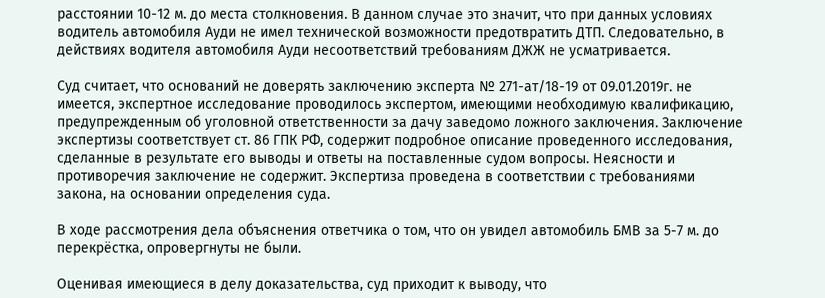расстоянии 10-12 м. до места столкновения. В данном случае это значит, что при данных условиях водитель автомобиля Ауди не имел технической возможности предотвратить ДТП. Следовательно, в действиях водителя автомобиля Ауди несоответствий требованиям ДЖЖ не усматривается.

Суд считает, что оснований не доверять заключению эксперта № 271-ат/18-19 от 09.01.2019г. не имеется, экспертное исследование проводилось экспертом, имеющими необходимую квалификацию, предупрежденным об уголовной ответственности за дачу заведомо ложного заключения. Заключение экспертизы соответствует ст. 86 ГПК РФ, содержит подробное описание проведенного исследования, сделанные в результате его выводы и ответы на поставленные судом вопросы. Неясности и противоречия заключение не содержит. Экспертиза проведена в соответствии с требованиями закона, на основании определения суда.

В ходе рассмотрения дела объяснения ответчика о том, что он увидел автомобиль БМВ за 5-7 м. до перекрёстка, опровергнуты не были.

Оценивая имеющиеся в делу доказательства, суд приходит к выводу, что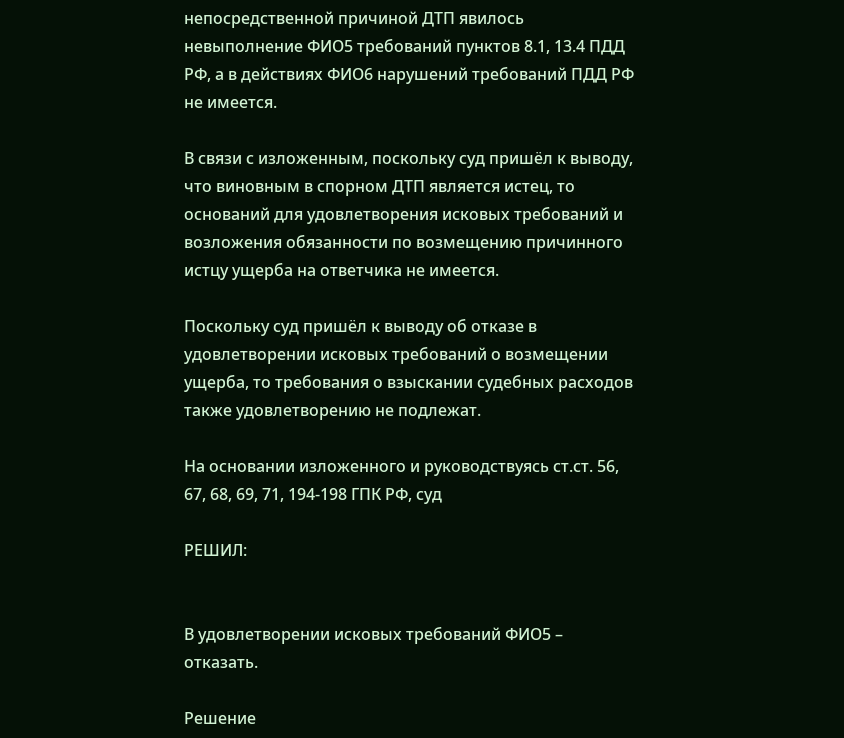непосредственной причиной ДТП явилось невыполнение ФИО5 требований пунктов 8.1, 13.4 ПДД РФ, а в действиях ФИО6 нарушений требований ПДД РФ не имеется.

В связи с изложенным, поскольку суд пришёл к выводу, что виновным в спорном ДТП является истец, то оснований для удовлетворения исковых требований и возложения обязанности по возмещению причинного истцу ущерба на ответчика не имеется.

Поскольку суд пришёл к выводу об отказе в удовлетворении исковых требований о возмещении ущерба, то требования о взыскании судебных расходов также удовлетворению не подлежат.

На основании изложенного и руководствуясь ст.ст. 56, 67, 68, 69, 71, 194-198 ГПК РФ, суд

РЕШИЛ:


В удовлетворении исковых требований ФИО5 – отказать.

Решение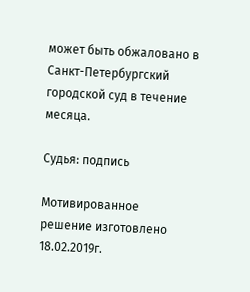может быть обжаловано в Санкт-Петербургский городской суд в течение месяца.

Судья: подпись

Мотивированное решение изготовлено 18.02.2019г.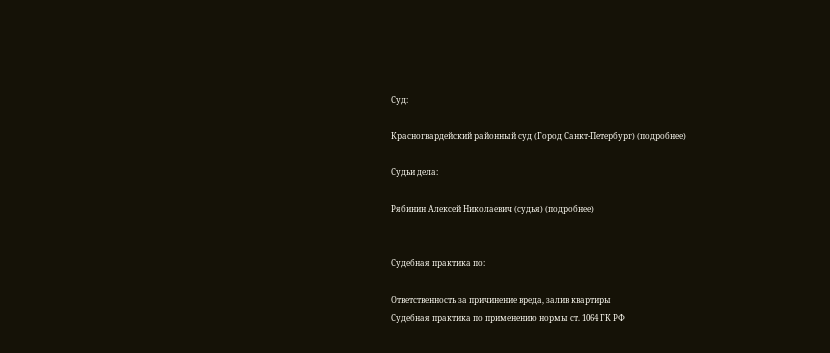Суд:

Красногвардейский районный суд (Город Санкт-Петербург) (подробнее)

Судьи дела:

Рябинин Алексей Николаевич (судья) (подробнее)


Судебная практика по:

Ответственность за причинение вреда, залив квартиры
Судебная практика по применению нормы ст. 1064 ГК РФ